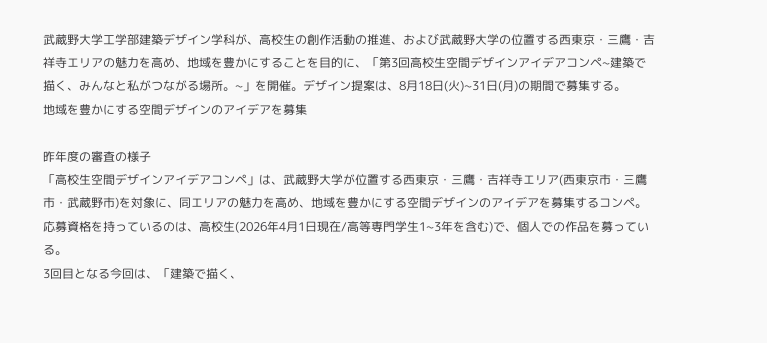武蔵野大学工学部建築デザイン学科が、高校生の創作活動の推進、および武蔵野大学の位置する西東京・三鷹・吉祥寺エリアの魅力を高め、地域を豊かにすることを目的に、「第3回高校生空間デザインアイデアコンペ~建築で描く、みんなと私がつながる場所。~」を開催。デザイン提案は、8月18日(火)~31日(月)の期間で募集する。
地域を豊かにする空間デザインのアイデアを募集

昨年度の審査の様子
「高校生空間デザインアイデアコンペ」は、武蔵野大学が位置する西東京・三鷹・吉祥寺エリア(西東京市・三鷹市・武蔵野市)を対象に、同エリアの魅力を高め、地域を豊かにする空間デザインのアイデアを募集するコンペ。
応募資格を持っているのは、高校生(2026年4月1日現在/高等専門学生1~3年を含む)で、個人での作品を募っている。
3回目となる今回は、「建築で描く、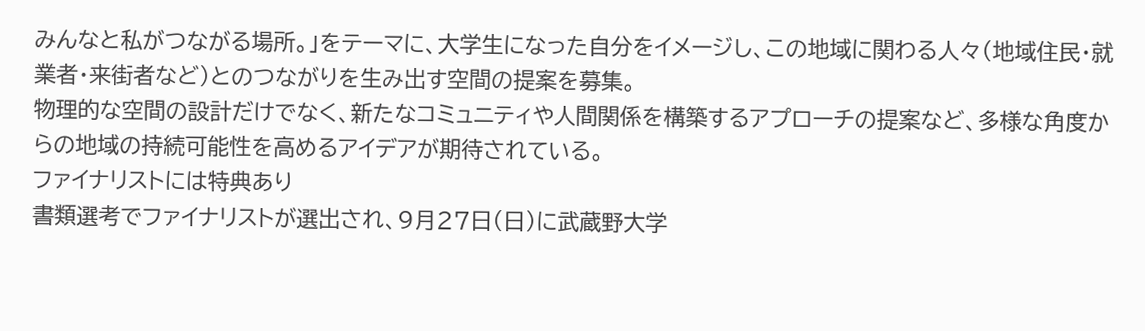みんなと私がつながる場所。」をテーマに、大学生になった自分をイメージし、この地域に関わる人々(地域住民・就業者・来街者など)とのつながりを生み出す空間の提案を募集。
物理的な空間の設計だけでなく、新たなコミュニティや人間関係を構築するアプローチの提案など、多様な角度からの地域の持続可能性を高めるアイデアが期待されている。
ファイナリストには特典あり
書類選考でファイナリストが選出され、9月27日(日)に武蔵野大学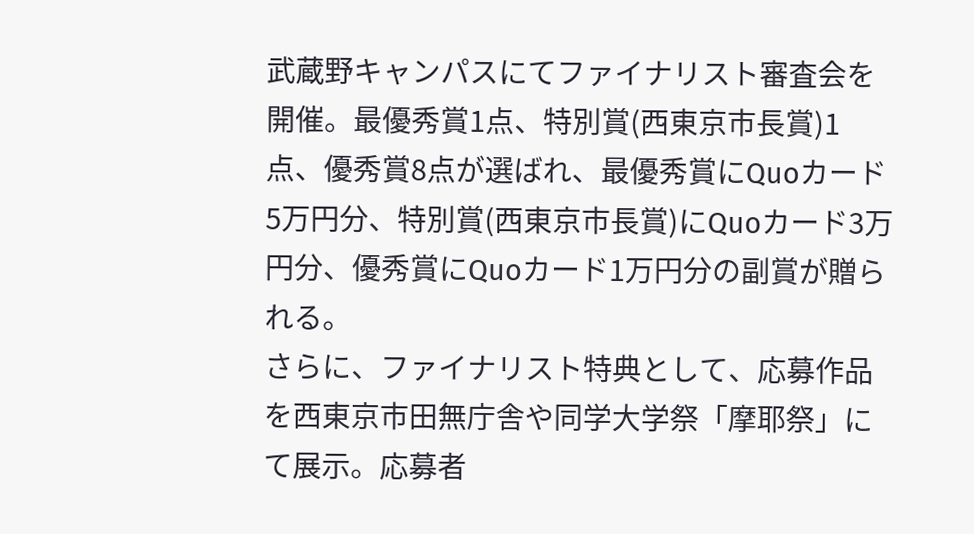武蔵野キャンパスにてファイナリスト審査会を開催。最優秀賞1点、特別賞(西東京市長賞)1点、優秀賞8点が選ばれ、最優秀賞にQuoカード5万円分、特別賞(西東京市長賞)にQuoカード3万円分、優秀賞にQuoカード1万円分の副賞が贈られる。
さらに、ファイナリスト特典として、応募作品を西東京市田無庁舎や同学大学祭「摩耶祭」にて展示。応募者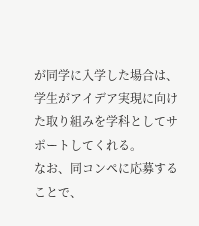が同学に入学した場合は、学生がアイデア実現に向けた取り組みを学科としてサポートしてくれる。
なお、同コンペに応募することで、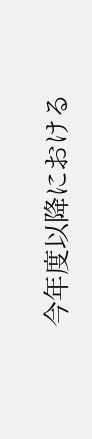今年度以降における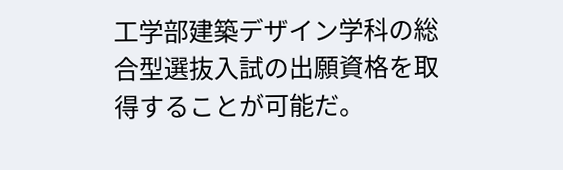工学部建築デザイン学科の総合型選抜入試の出願資格を取得することが可能だ。